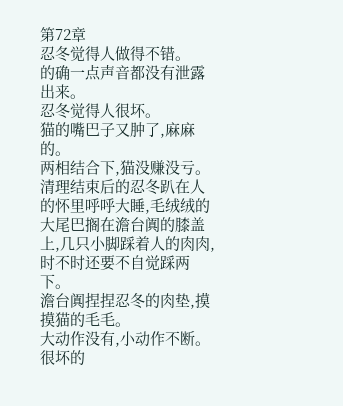第72章
忍冬觉得人做得不错。
的确一点声音都没有泄露出来。
忍冬觉得人很坏。
猫的嘴巴子又肿了,麻麻的。
两相结合下,猫没赚没亏。
清理结束后的忍冬趴在人的怀里呼呼大睡,毛绒绒的大尾巴搁在澹台阗的膝盖上,几只小脚踩着人的肉肉,时不时还要不自觉踩两下。
澹台阗捏捏忍冬的肉垫,摸摸猫的毛毛。
大动作没有,小动作不断。
很坏的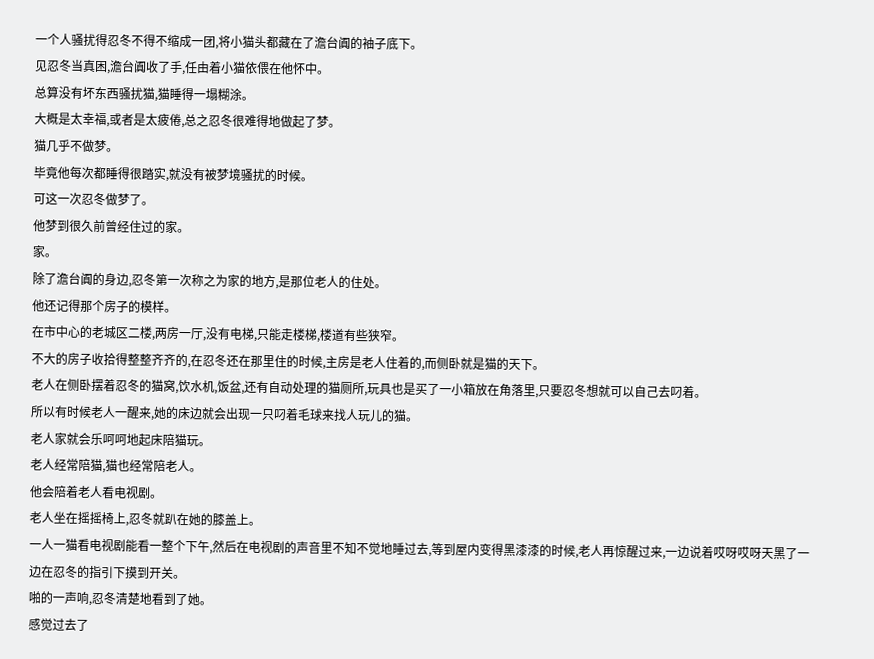一个人骚扰得忍冬不得不缩成一团,将小猫头都藏在了澹台阗的袖子底下。
见忍冬当真困,澹台阗收了手,任由着小猫依偎在他怀中。
总算没有坏东西骚扰猫,猫睡得一塌糊涂。
大概是太幸福,或者是太疲倦,总之忍冬很难得地做起了梦。
猫几乎不做梦。
毕竟他每次都睡得很踏实,就没有被梦境骚扰的时候。
可这一次忍冬做梦了。
他梦到很久前曾经住过的家。
家。
除了澹台阗的身边,忍冬第一次称之为家的地方,是那位老人的住处。
他还记得那个房子的模样。
在市中心的老城区二楼,两房一厅,没有电梯,只能走楼梯,楼道有些狭窄。
不大的房子收拾得整整齐齐的,在忍冬还在那里住的时候,主房是老人住着的,而侧卧就是猫的天下。
老人在侧卧摆着忍冬的猫窝,饮水机,饭盆,还有自动处理的猫厕所,玩具也是买了一小箱放在角落里,只要忍冬想就可以自己去叼着。
所以有时候老人一醒来,她的床边就会出现一只叼着毛球来找人玩儿的猫。
老人家就会乐呵呵地起床陪猫玩。
老人经常陪猫,猫也经常陪老人。
他会陪着老人看电视剧。
老人坐在摇摇椅上,忍冬就趴在她的膝盖上。
一人一猫看电视剧能看一整个下午,然后在电视剧的声音里不知不觉地睡过去,等到屋内变得黑漆漆的时候,老人再惊醒过来,一边说着哎呀哎呀天黑了一边在忍冬的指引下摸到开关。
啪的一声响,忍冬清楚地看到了她。
感觉过去了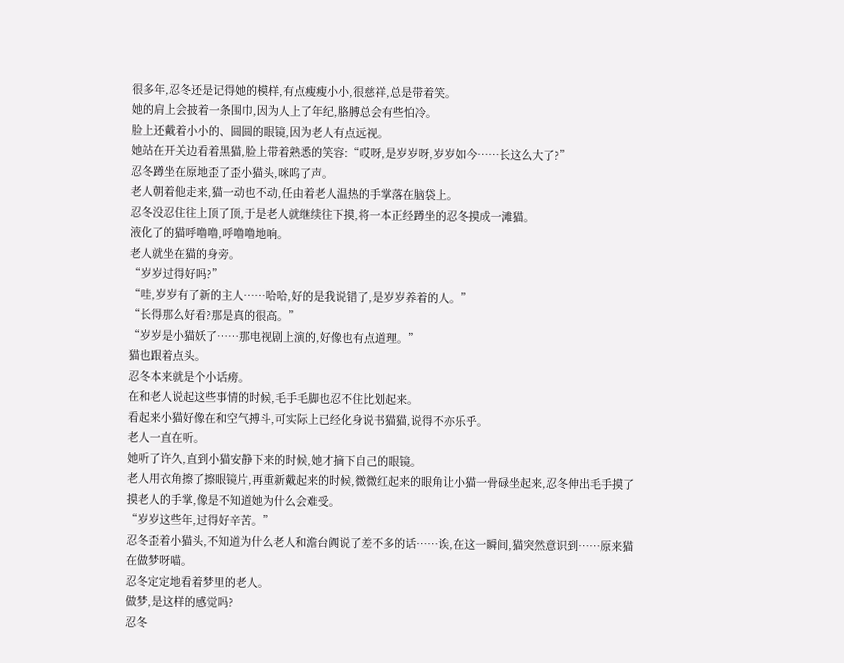很多年,忍冬还是记得她的模样,有点瘦瘦小小,很慈祥,总是带着笑。
她的肩上会披着一条围巾,因为人上了年纪,胳膊总会有些怕冷。
脸上还戴着小小的、圆圆的眼镜,因为老人有点远视。
她站在开关边看着黑猫,脸上带着熟悉的笑容:“哎呀,是岁岁呀,岁岁如今……长这么大了?”
忍冬蹲坐在原地歪了歪小猫头,咪呜了声。
老人朝着他走来,猫一动也不动,任由着老人温热的手掌落在脑袋上。
忍冬没忍住往上顶了顶,于是老人就继续往下摸,将一本正经蹲坐的忍冬摸成一滩猫。
液化了的猫呼噜噜,呼噜噜地响。
老人就坐在猫的身旁。
“岁岁过得好吗?”
“哇,岁岁有了新的主人……哈哈,好的是我说错了,是岁岁养着的人。”
“长得那么好看?那是真的很高。”
“岁岁是小猫妖了……那电视剧上演的,好像也有点道理。”
猫也跟着点头。
忍冬本来就是个小话痨。
在和老人说起这些事情的时候,毛手毛脚也忍不住比划起来。
看起来小猫好像在和空气搏斗,可实际上已经化身说书猫猫,说得不亦乐乎。
老人一直在听。
她听了许久,直到小猫安静下来的时候,她才摘下自己的眼镜。
老人用衣角擦了擦眼镜片,再重新戴起来的时候,微微红起来的眼角让小猫一骨碌坐起来,忍冬伸出毛手摸了摸老人的手掌,像是不知道她为什么会难受。
“岁岁这些年,过得好辛苦。”
忍冬歪着小猫头,不知道为什么老人和澹台阗说了差不多的话……诶,在这一瞬间,猫突然意识到……原来猫在做梦呀喵。
忍冬定定地看着梦里的老人。
做梦,是这样的感觉吗?
忍冬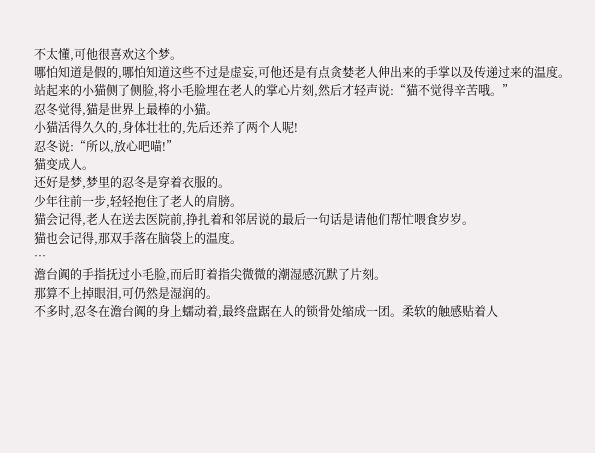不太懂,可他很喜欢这个梦。
哪怕知道是假的,哪怕知道这些不过是虚妄,可他还是有点贪婪老人伸出来的手掌以及传递过来的温度。
站起来的小猫侧了侧脸,将小毛脸埋在老人的掌心片刻,然后才轻声说:“猫不觉得辛苦哦。”
忍冬觉得,猫是世界上最棒的小猫。
小猫活得久久的,身体壮壮的,先后还养了两个人呢!
忍冬说:“所以,放心吧喵!”
猫变成人。
还好是梦,梦里的忍冬是穿着衣服的。
少年往前一步,轻轻抱住了老人的肩膀。
猫会记得,老人在送去医院前,挣扎着和邻居说的最后一句话是请他们帮忙喂食岁岁。
猫也会记得,那双手落在脑袋上的温度。
…
澹台阗的手指抚过小毛脸,而后盯着指尖微微的潮湿感沉默了片刻。
那算不上掉眼泪,可仍然是湿润的。
不多时,忍冬在澹台阗的身上蠕动着,最终盘踞在人的锁骨处缩成一团。柔软的触感贴着人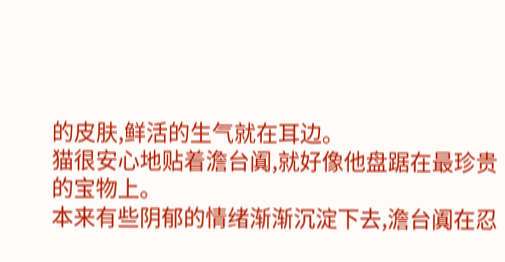的皮肤,鲜活的生气就在耳边。
猫很安心地贴着澹台阗,就好像他盘踞在最珍贵的宝物上。
本来有些阴郁的情绪渐渐沉淀下去,澹台阗在忍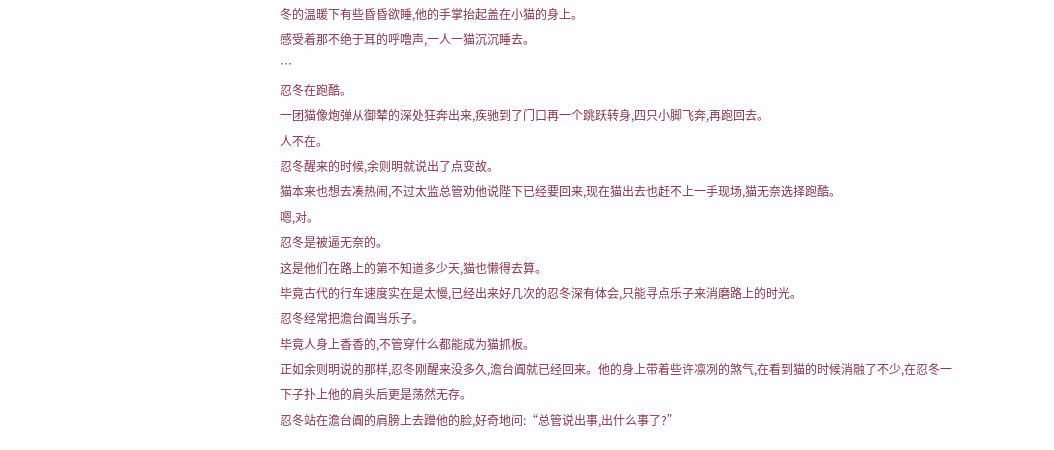冬的温暖下有些昏昏欲睡,他的手掌抬起盖在小猫的身上。
感受着那不绝于耳的呼噜声,一人一猫沉沉睡去。
…
忍冬在跑酷。
一团猫像炮弹从御辇的深处狂奔出来,疾驰到了门口再一个跳跃转身,四只小脚飞奔,再跑回去。
人不在。
忍冬醒来的时候,余则明就说出了点变故。
猫本来也想去凑热闹,不过太监总管劝他说陛下已经要回来,现在猫出去也赶不上一手现场,猫无奈选择跑酷。
嗯,对。
忍冬是被逼无奈的。
这是他们在路上的第不知道多少天,猫也懒得去算。
毕竟古代的行车速度实在是太慢,已经出来好几次的忍冬深有体会,只能寻点乐子来消磨路上的时光。
忍冬经常把澹台阗当乐子。
毕竟人身上香香的,不管穿什么都能成为猫抓板。
正如余则明说的那样,忍冬刚醒来没多久,澹台阗就已经回来。他的身上带着些许凛冽的煞气,在看到猫的时候消融了不少,在忍冬一下子扑上他的肩头后更是荡然无存。
忍冬站在澹台阗的肩膀上去蹭他的脸,好奇地问:“总管说出事,出什么事了?”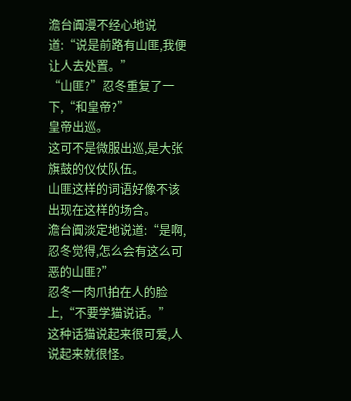澹台阗漫不经心地说道:“说是前路有山匪,我便让人去处置。”
“山匪?”忍冬重复了一下,“和皇帝?”
皇帝出巡。
这可不是微服出巡,是大张旗鼓的仪仗队伍。
山匪这样的词语好像不该出现在这样的场合。
澹台阗淡定地说道:“是啊,忍冬觉得,怎么会有这么可恶的山匪?”
忍冬一肉爪拍在人的脸上,“不要学猫说话。”
这种话猫说起来很可爱,人说起来就很怪。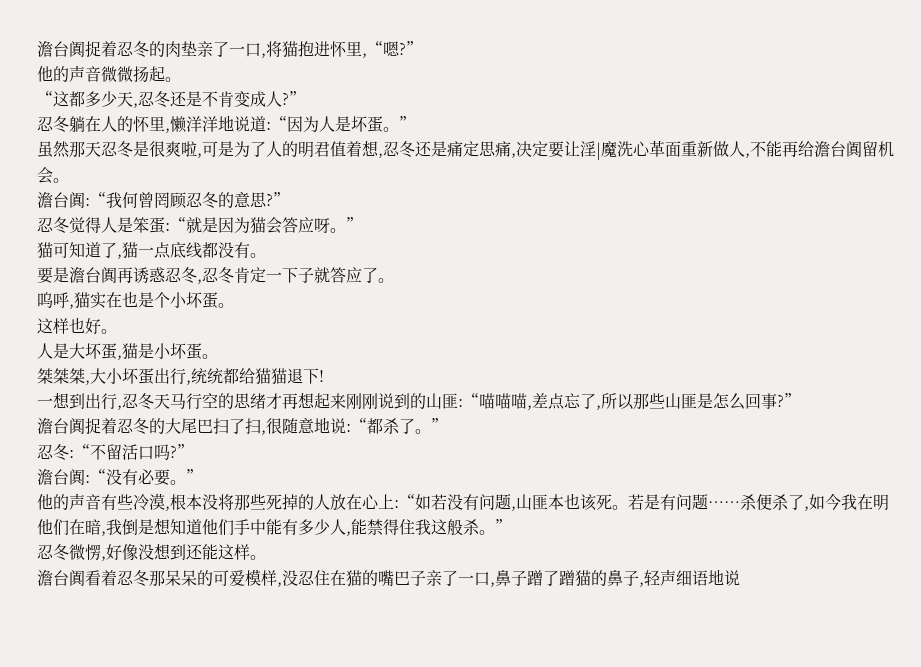澹台阗捉着忍冬的肉垫亲了一口,将猫抱进怀里,“嗯?”
他的声音微微扬起。
“这都多少天,忍冬还是不肯变成人?”
忍冬躺在人的怀里,懒洋洋地说道:“因为人是坏蛋。”
虽然那天忍冬是很爽啦,可是为了人的明君值着想,忍冬还是痛定思痛,决定要让淫|魔洗心革面重新做人,不能再给澹台阗留机会。
澹台阗:“我何曾罔顾忍冬的意思?”
忍冬觉得人是笨蛋:“就是因为猫会答应呀。”
猫可知道了,猫一点底线都没有。
要是澹台阗再诱惑忍冬,忍冬肯定一下子就答应了。
呜呼,猫实在也是个小坏蛋。
这样也好。
人是大坏蛋,猫是小坏蛋。
桀桀桀,大小坏蛋出行,统统都给猫猫退下!
一想到出行,忍冬天马行空的思绪才再想起来刚刚说到的山匪:“喵喵喵,差点忘了,所以那些山匪是怎么回事?”
澹台阗捉着忍冬的大尾巴扫了扫,很随意地说:“都杀了。”
忍冬:“不留活口吗?”
澹台阗:“没有必要。”
他的声音有些冷漠,根本没将那些死掉的人放在心上:“如若没有问题,山匪本也该死。若是有问题……杀便杀了,如今我在明他们在暗,我倒是想知道他们手中能有多少人,能禁得住我这般杀。”
忍冬微愣,好像没想到还能这样。
澹台阗看着忍冬那呆呆的可爱模样,没忍住在猫的嘴巴子亲了一口,鼻子蹭了蹭猫的鼻子,轻声细语地说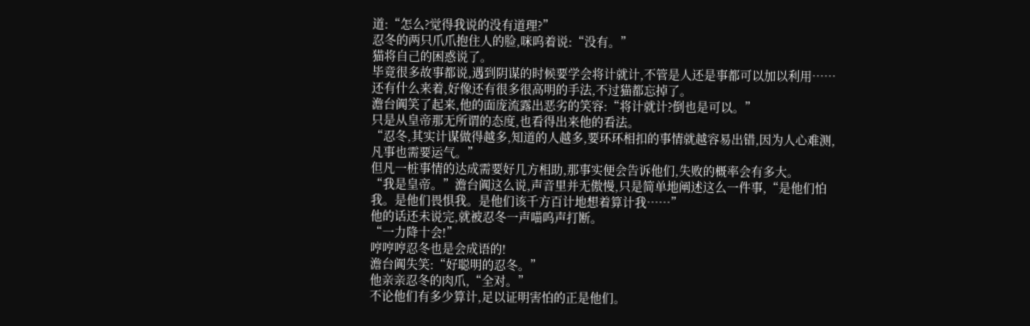道:“怎么?觉得我说的没有道理?”
忍冬的两只爪爪抱住人的脸,咪呜着说:“没有。”
猫将自己的困惑说了。
毕竟很多故事都说,遇到阴谋的时候要学会将计就计,不管是人还是事都可以加以利用……还有什么来着,好像还有很多很高明的手法,不过猫都忘掉了。
澹台阗笑了起来,他的面庞流露出恶劣的笑容:“将计就计?倒也是可以。”
只是从皇帝那无所谓的态度,也看得出来他的看法。
“忍冬,其实计谋做得越多,知道的人越多,要环环相扣的事情就越容易出错,因为人心难测,凡事也需要运气。”
但凡一桩事情的达成需要好几方相助,那事实便会告诉他们,失败的概率会有多大。
“我是皇帝。”澹台阗这么说,声音里并无傲慢,只是简单地阐述这么一件事,“是他们怕我。是他们畏惧我。是他们该千方百计地想着算计我……”
他的话还未说完,就被忍冬一声喵呜声打断。
“一力降十会!”
哼哼哼忍冬也是会成语的!
澹台阗失笑:“好聪明的忍冬。”
他亲亲忍冬的肉爪,“全对。”
不论他们有多少算计,足以证明害怕的正是他们。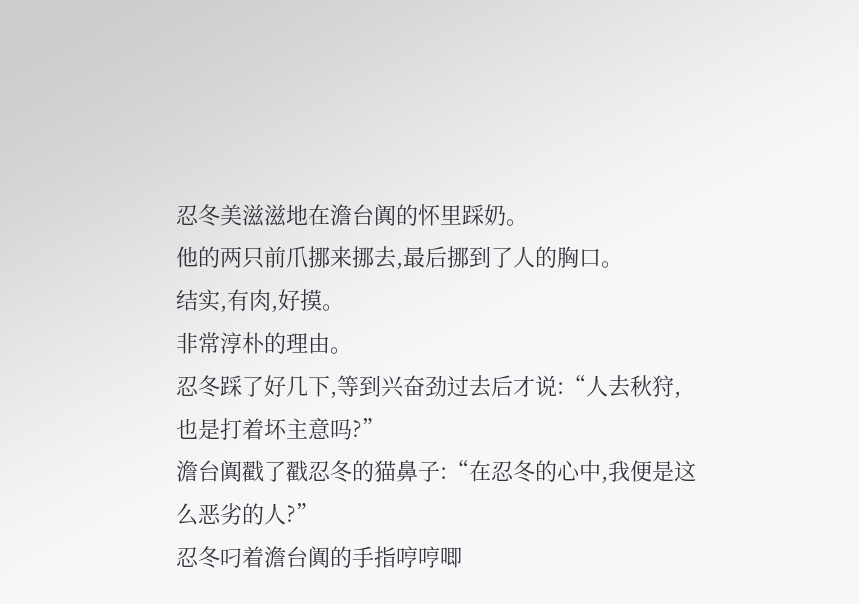忍冬美滋滋地在澹台阗的怀里踩奶。
他的两只前爪挪来挪去,最后挪到了人的胸口。
结实,有肉,好摸。
非常淳朴的理由。
忍冬踩了好几下,等到兴奋劲过去后才说:“人去秋狩,也是打着坏主意吗?”
澹台阗戳了戳忍冬的猫鼻子:“在忍冬的心中,我便是这么恶劣的人?”
忍冬叼着澹台阗的手指哼哼唧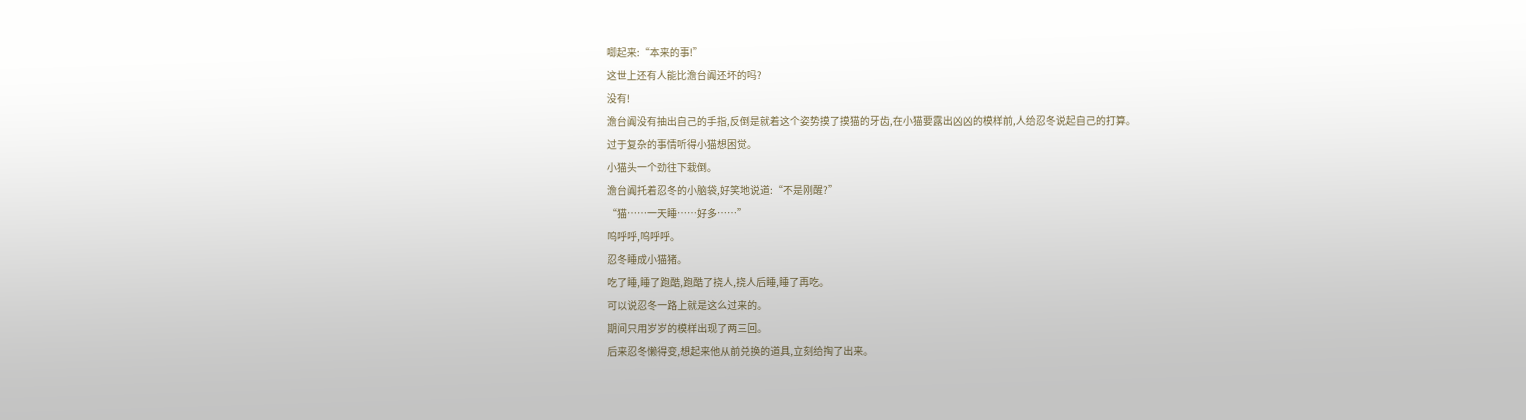唧起来:“本来的事!”
这世上还有人能比澹台阗还坏的吗?
没有!
澹台阗没有抽出自己的手指,反倒是就着这个姿势摸了摸猫的牙齿,在小猫要露出凶凶的模样前,人给忍冬说起自己的打算。
过于复杂的事情听得小猫想困觉。
小猫头一个劲往下栽倒。
澹台阗托着忍冬的小脑袋,好笑地说道:“不是刚醒?”
“猫……一天睡……好多……”
呜呼呼,呜呼呼。
忍冬睡成小猫猪。
吃了睡,睡了跑酷,跑酷了挠人,挠人后睡,睡了再吃。
可以说忍冬一路上就是这么过来的。
期间只用岁岁的模样出现了两三回。
后来忍冬懒得变,想起来他从前兑换的道具,立刻给掏了出来。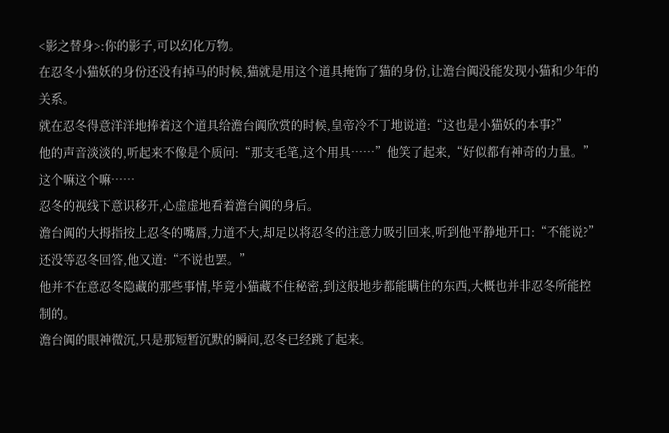<影之替身>:你的影子,可以幻化万物。
在忍冬小猫妖的身份还没有掉马的时候,猫就是用这个道具掩饰了猫的身份,让澹台阗没能发现小猫和少年的关系。
就在忍冬得意洋洋地捧着这个道具给澹台阗欣赏的时候,皇帝冷不丁地说道:“这也是小猫妖的本事?”
他的声音淡淡的,听起来不像是个质问:“那支毛笔,这个用具……”他笑了起来,“好似都有神奇的力量。”
这个嘛这个嘛……
忍冬的视线下意识移开,心虚虚地看着澹台阗的身后。
澹台阗的大拇指按上忍冬的嘴唇,力道不大,却足以将忍冬的注意力吸引回来,听到他平静地开口:“不能说?”
还没等忍冬回答,他又道:“不说也罢。”
他并不在意忍冬隐藏的那些事情,毕竟小猫藏不住秘密,到这般地步都能瞒住的东西,大概也并非忍冬所能控制的。
澹台阗的眼神微沉,只是那短暂沉默的瞬间,忍冬已经跳了起来。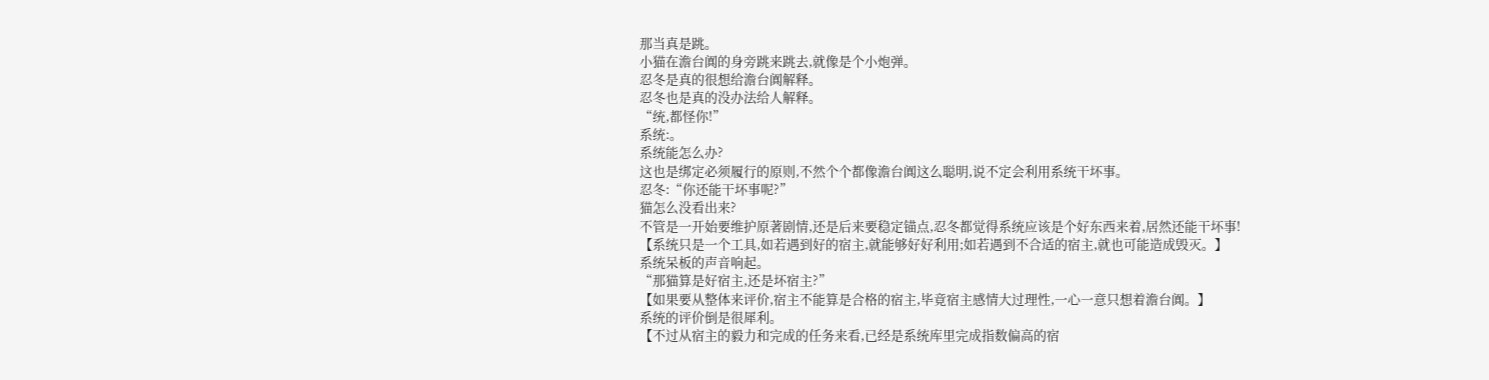那当真是跳。
小猫在澹台阗的身旁跳来跳去,就像是个小炮弹。
忍冬是真的很想给澹台阗解释。
忍冬也是真的没办法给人解释。
“统,都怪你!”
系统:。
系统能怎么办?
这也是绑定必须履行的原则,不然个个都像澹台阗这么聪明,说不定会利用系统干坏事。
忍冬:“你还能干坏事呢?”
猫怎么没看出来?
不管是一开始要维护原著剧情,还是后来要稳定锚点,忍冬都觉得系统应该是个好东西来着,居然还能干坏事!
【系统只是一个工具,如若遇到好的宿主,就能够好好利用;如若遇到不合适的宿主,就也可能造成毁灭。】
系统呆板的声音响起。
“那猫算是好宿主,还是坏宿主?”
【如果要从整体来评价,宿主不能算是合格的宿主,毕竟宿主感情大过理性,一心一意只想着澹台阗。】
系统的评价倒是很犀利。
【不过从宿主的毅力和完成的任务来看,已经是系统库里完成指数偏高的宿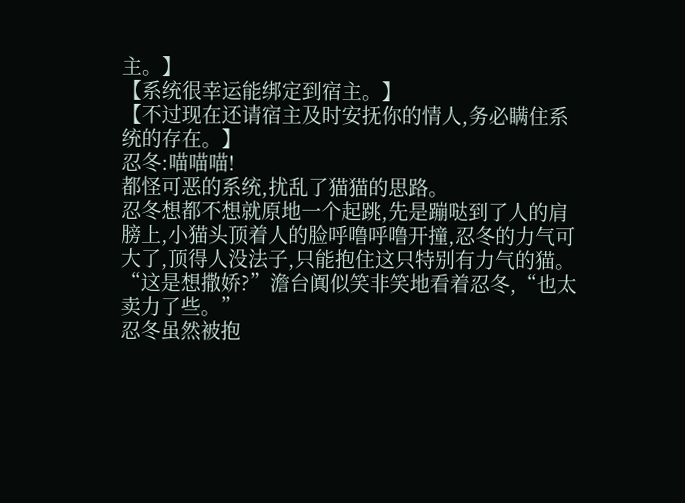主。】
【系统很幸运能绑定到宿主。】
【不过现在还请宿主及时安抚你的情人,务必瞒住系统的存在。】
忍冬:喵喵喵!
都怪可恶的系统,扰乱了猫猫的思路。
忍冬想都不想就原地一个起跳,先是蹦哒到了人的肩膀上,小猫头顶着人的脸呼噜呼噜开撞,忍冬的力气可大了,顶得人没法子,只能抱住这只特别有力气的猫。
“这是想撒娇?”澹台阗似笑非笑地看着忍冬,“也太卖力了些。”
忍冬虽然被抱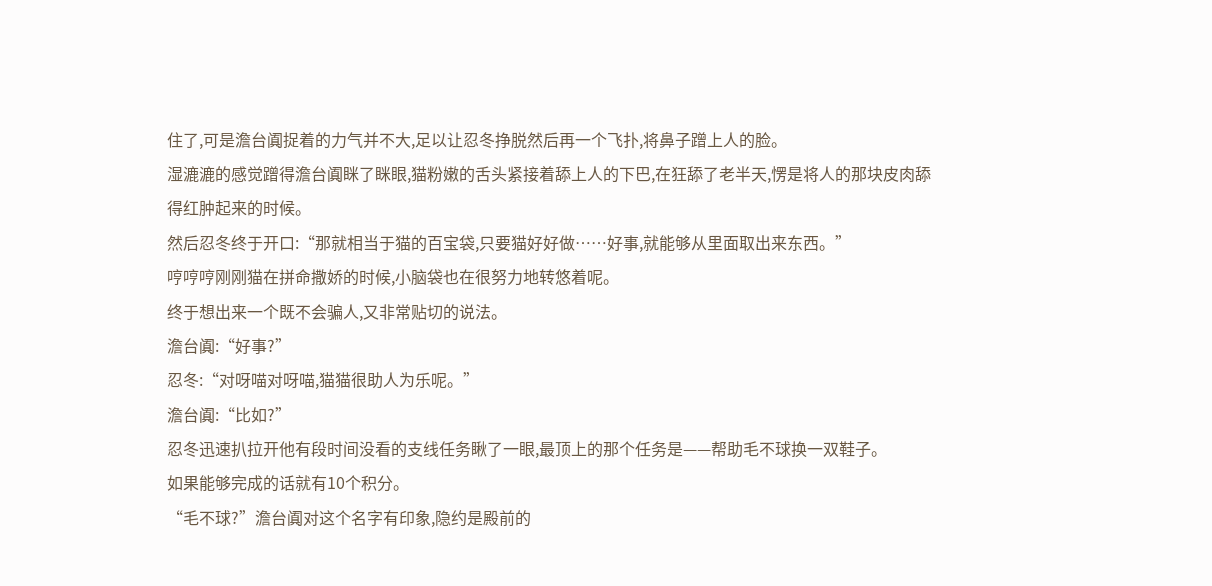住了,可是澹台阗捉着的力气并不大,足以让忍冬挣脱然后再一个飞扑,将鼻子蹭上人的脸。
湿漉漉的感觉蹭得澹台阗眯了眯眼,猫粉嫩的舌头紧接着舔上人的下巴,在狂舔了老半天,愣是将人的那块皮肉舔得红肿起来的时候。
然后忍冬终于开口:“那就相当于猫的百宝袋,只要猫好好做……好事,就能够从里面取出来东西。”
哼哼哼刚刚猫在拼命撒娇的时候,小脑袋也在很努力地转悠着呢。
终于想出来一个既不会骗人,又非常贴切的说法。
澹台阗:“好事?”
忍冬:“对呀喵对呀喵,猫猫很助人为乐呢。”
澹台阗:“比如?”
忍冬迅速扒拉开他有段时间没看的支线任务瞅了一眼,最顶上的那个任务是——帮助毛不球换一双鞋子。
如果能够完成的话就有10个积分。
“毛不球?”澹台阗对这个名字有印象,隐约是殿前的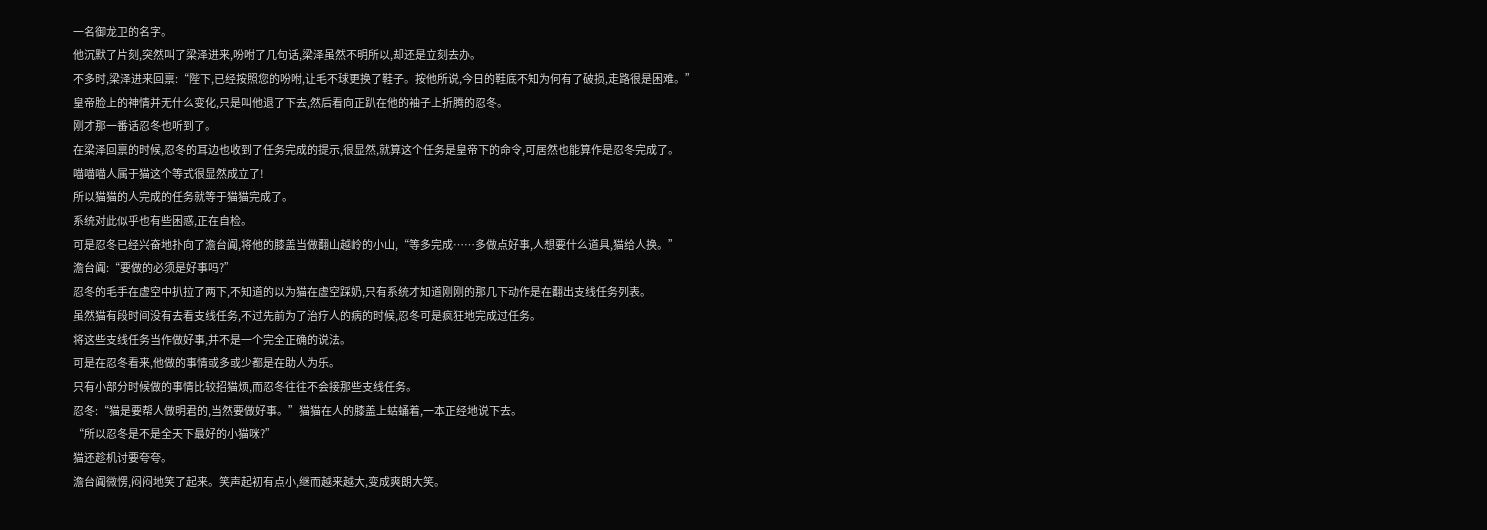一名御龙卫的名字。
他沉默了片刻,突然叫了梁泽进来,吩咐了几句话,梁泽虽然不明所以,却还是立刻去办。
不多时,梁泽进来回禀:“陛下,已经按照您的吩咐,让毛不球更换了鞋子。按他所说,今日的鞋底不知为何有了破损,走路很是困难。”
皇帝脸上的神情并无什么变化,只是叫他退了下去,然后看向正趴在他的袖子上折腾的忍冬。
刚才那一番话忍冬也听到了。
在梁泽回禀的时候,忍冬的耳边也收到了任务完成的提示,很显然,就算这个任务是皇帝下的命令,可居然也能算作是忍冬完成了。
喵喵喵人属于猫这个等式很显然成立了!
所以猫猫的人完成的任务就等于猫猫完成了。
系统对此似乎也有些困惑,正在自检。
可是忍冬已经兴奋地扑向了澹台阗,将他的膝盖当做翻山越岭的小山,“等多完成……多做点好事,人想要什么道具,猫给人换。”
澹台阗:“要做的必须是好事吗?”
忍冬的毛手在虚空中扒拉了两下,不知道的以为猫在虚空踩奶,只有系统才知道刚刚的那几下动作是在翻出支线任务列表。
虽然猫有段时间没有去看支线任务,不过先前为了治疗人的病的时候,忍冬可是疯狂地完成过任务。
将这些支线任务当作做好事,并不是一个完全正确的说法。
可是在忍冬看来,他做的事情或多或少都是在助人为乐。
只有小部分时候做的事情比较招猫烦,而忍冬往往不会接那些支线任务。
忍冬:“猫是要帮人做明君的,当然要做好事。”猫猫在人的膝盖上蛄蛹着,一本正经地说下去。
“所以忍冬是不是全天下最好的小猫咪?”
猫还趁机讨要夸夸。
澹台阗微愣,闷闷地笑了起来。笑声起初有点小,继而越来越大,变成爽朗大笑。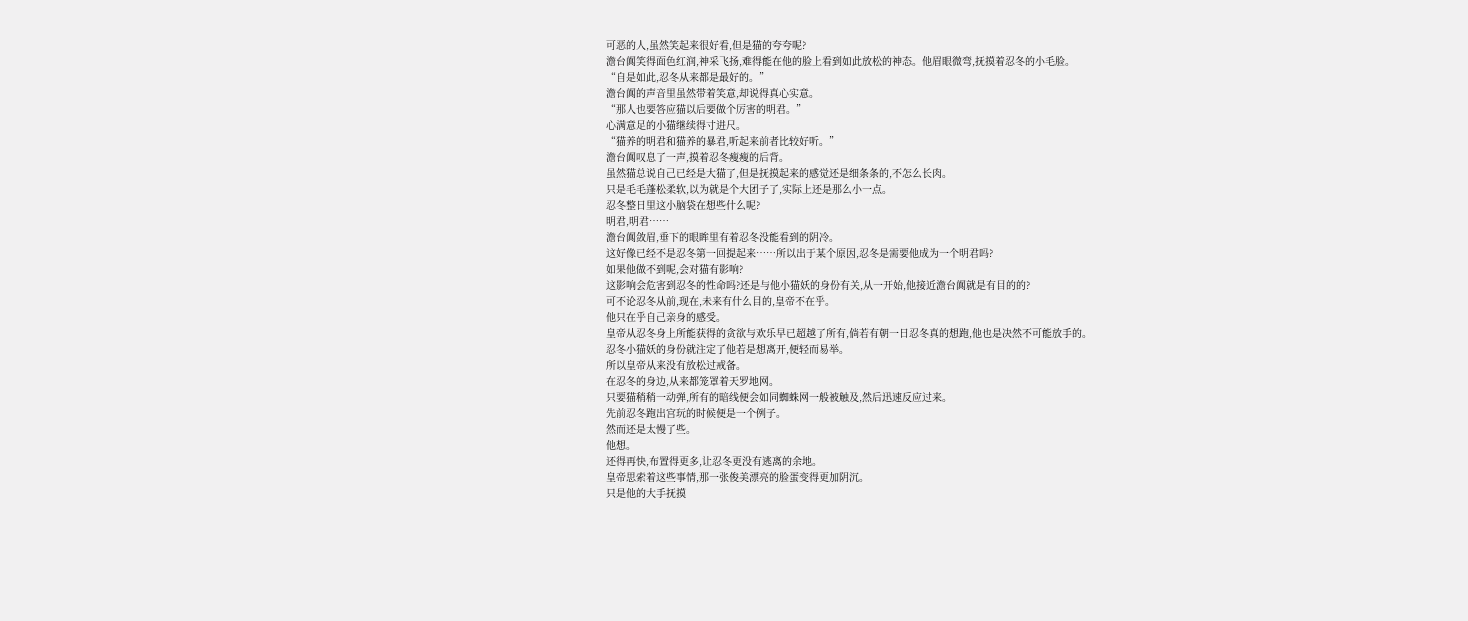可恶的人,虽然笑起来很好看,但是猫的夸夸呢?
澹台阗笑得面色红润,神采飞扬,难得能在他的脸上看到如此放松的神态。他眉眼微弯,抚摸着忍冬的小毛脸。
“自是如此,忍冬从来都是最好的。”
澹台阗的声音里虽然带着笑意,却说得真心实意。
“那人也要答应猫以后要做个厉害的明君。”
心满意足的小猫继续得寸进尺。
“猫养的明君和猫养的暴君,听起来前者比较好听。”
澹台阗叹息了一声,摸着忍冬瘦瘦的后背。
虽然猫总说自己已经是大猫了,但是抚摸起来的感觉还是细条条的,不怎么长肉。
只是毛毛蓬松柔软,以为就是个大团子了,实际上还是那么小一点。
忍冬整日里这小脑袋在想些什么呢?
明君,明君……
澹台阗敛眉,垂下的眼眸里有着忍冬没能看到的阴冷。
这好像已经不是忍冬第一回提起来……所以出于某个原因,忍冬是需要他成为一个明君吗?
如果他做不到呢,会对猫有影响?
这影响会危害到忍冬的性命吗?还是与他小猫妖的身份有关,从一开始,他接近澹台阗就是有目的的?
可不论忍冬从前,现在,未来有什么目的,皇帝不在乎。
他只在乎自己亲身的感受。
皇帝从忍冬身上所能获得的贪欲与欢乐早已超越了所有,倘若有朝一日忍冬真的想跑,他也是决然不可能放手的。
忍冬小猫妖的身份就注定了他若是想离开,便轻而易举。
所以皇帝从来没有放松过戒备。
在忍冬的身边,从来都笼罩着天罗地网。
只要猫稍稍一动弹,所有的暗线便会如同蜘蛛网一般被触及,然后迅速反应过来。
先前忍冬跑出宫玩的时候便是一个例子。
然而还是太慢了些。
他想。
还得再快,布置得更多,让忍冬更没有逃离的余地。
皇帝思索着这些事情,那一张俊美漂亮的脸蛋变得更加阴沉。
只是他的大手抚摸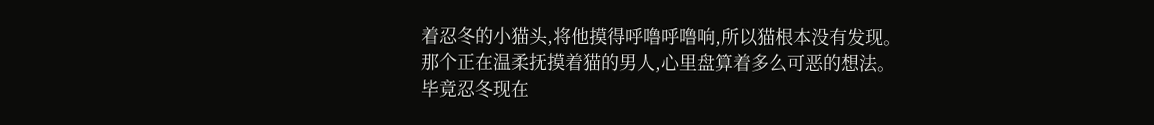着忍冬的小猫头,将他摸得呼噜呼噜响,所以猫根本没有发现。
那个正在温柔抚摸着猫的男人,心里盘算着多么可恶的想法。
毕竟忍冬现在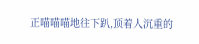正喵喵喵地往下趴,顶着人沉重的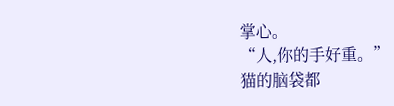掌心。
“人,你的手好重。”
猫的脑袋都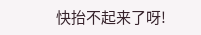快抬不起来了呀!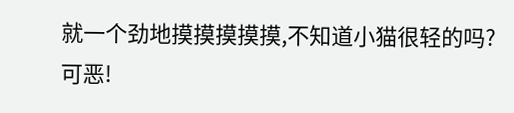就一个劲地摸摸摸摸摸,不知道小猫很轻的吗?
可恶!